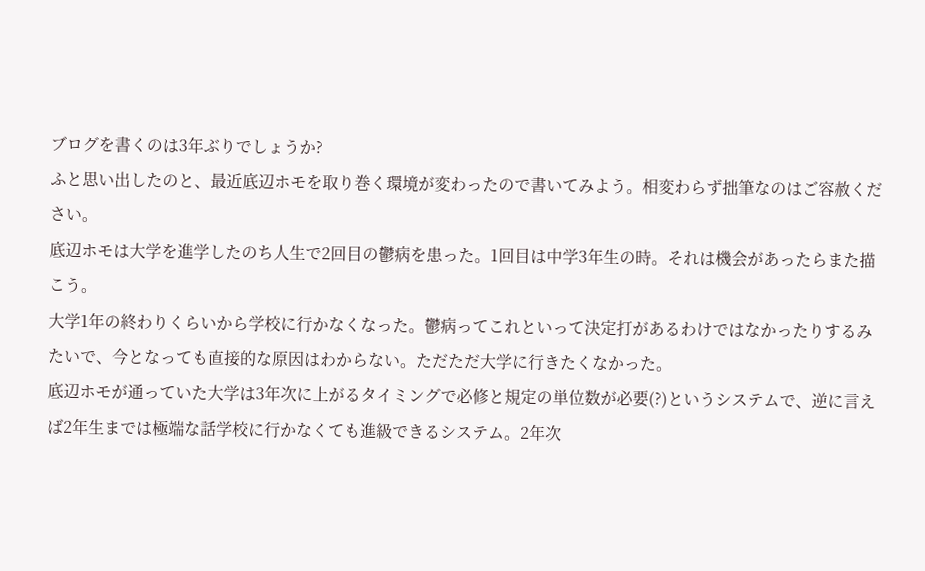ブログを書くのは3年ぶりでしょうか?
ふと思い出したのと、最近底辺ホモを取り巻く環境が変わったので書いてみよう。相変わらず拙筆なのはご容赦ください。
底辺ホモは大学を進学したのち人生で2回目の鬱病を患った。1回目は中学3年生の時。それは機会があったらまた描こう。
大学1年の終わりくらいから学校に行かなくなった。鬱病ってこれといって決定打があるわけではなかったりするみたいで、今となっても直接的な原因はわからない。ただただ大学に行きたくなかった。
底辺ホモが通っていた大学は3年次に上がるタイミングで必修と規定の単位数が必要(?)というシステムで、逆に言えば2年生までは極端な話学校に行かなくても進級できるシステム。2年次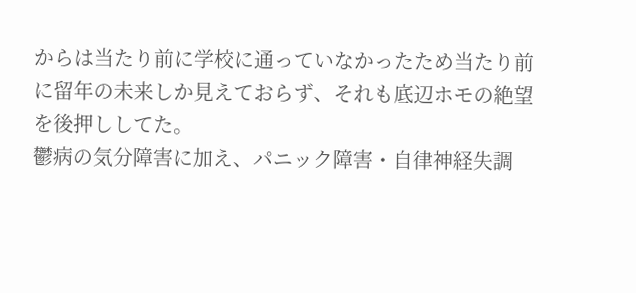からは当たり前に学校に通っていなかったため当たり前に留年の未来しか見えておらず、それも底辺ホモの絶望を後押ししてた。
鬱病の気分障害に加え、パニック障害・自律神経失調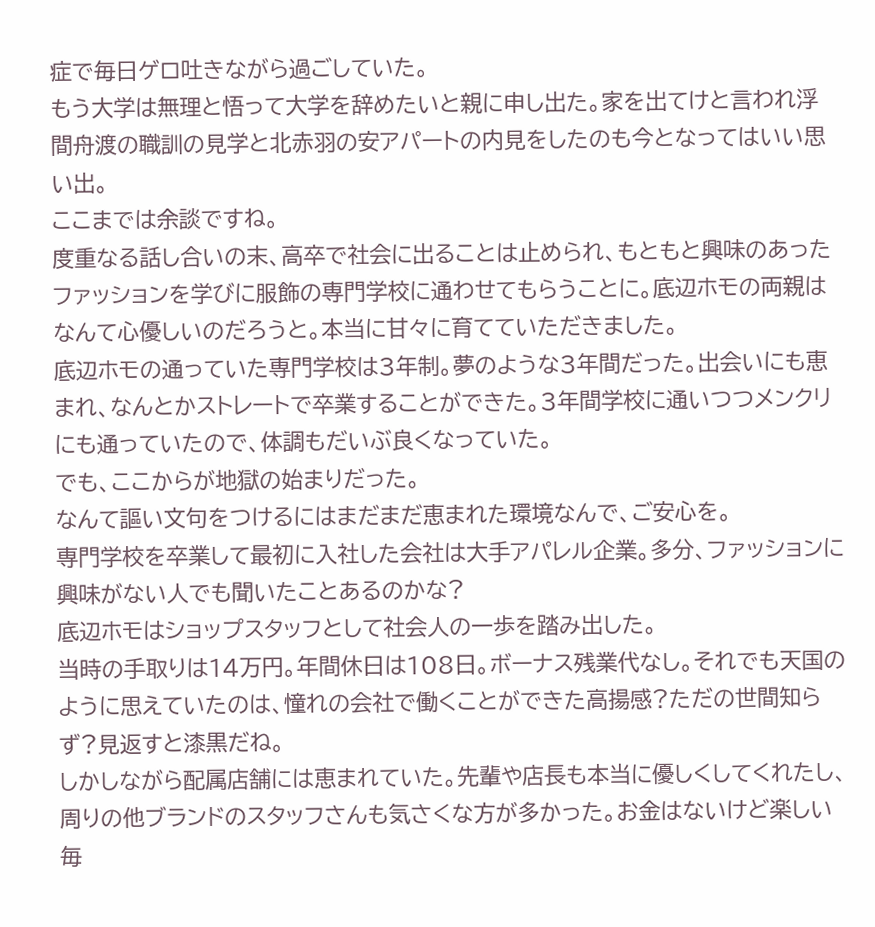症で毎日ゲロ吐きながら過ごしていた。
もう大学は無理と悟って大学を辞めたいと親に申し出た。家を出てけと言われ浮間舟渡の職訓の見学と北赤羽の安アパートの内見をしたのも今となってはいい思い出。
ここまでは余談ですね。
度重なる話し合いの末、高卒で社会に出ることは止められ、もともと興味のあったファッションを学びに服飾の専門学校に通わせてもらうことに。底辺ホモの両親はなんて心優しいのだろうと。本当に甘々に育てていただきました。
底辺ホモの通っていた専門学校は3年制。夢のような3年間だった。出会いにも恵まれ、なんとかストレートで卒業することができた。3年間学校に通いつつメンクリにも通っていたので、体調もだいぶ良くなっていた。
でも、ここからが地獄の始まりだった。
なんて謳い文句をつけるにはまだまだ恵まれた環境なんで、ご安心を。
専門学校を卒業して最初に入社した会社は大手アパレル企業。多分、ファッションに興味がない人でも聞いたことあるのかな?
底辺ホモはショップスタッフとして社会人の一歩を踏み出した。
当時の手取りは14万円。年間休日は108日。ボーナス残業代なし。それでも天国のように思えていたのは、憧れの会社で働くことができた高揚感?ただの世間知らず?見返すと漆黒だね。
しかしながら配属店舗には恵まれていた。先輩や店長も本当に優しくしてくれたし、周りの他ブランドのスタッフさんも気さくな方が多かった。お金はないけど楽しい毎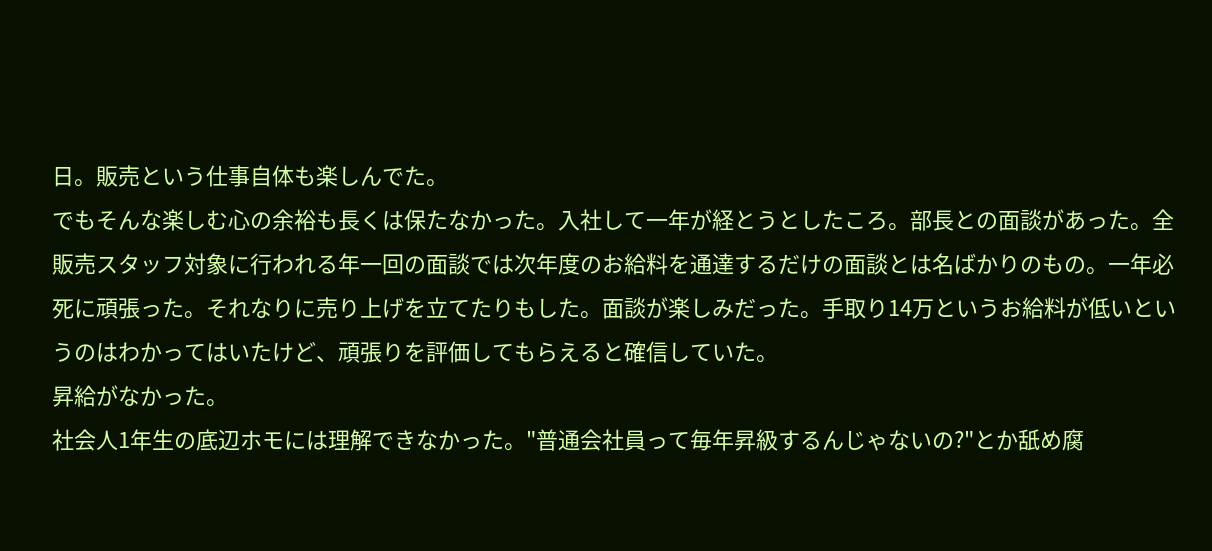日。販売という仕事自体も楽しんでた。
でもそんな楽しむ心の余裕も長くは保たなかった。入社して一年が経とうとしたころ。部長との面談があった。全販売スタッフ対象に行われる年一回の面談では次年度のお給料を通達するだけの面談とは名ばかりのもの。一年必死に頑張った。それなりに売り上げを立てたりもした。面談が楽しみだった。手取り14万というお給料が低いというのはわかってはいたけど、頑張りを評価してもらえると確信していた。
昇給がなかった。
社会人1年生の底辺ホモには理解できなかった。"普通会社員って毎年昇級するんじゃないの?"とか舐め腐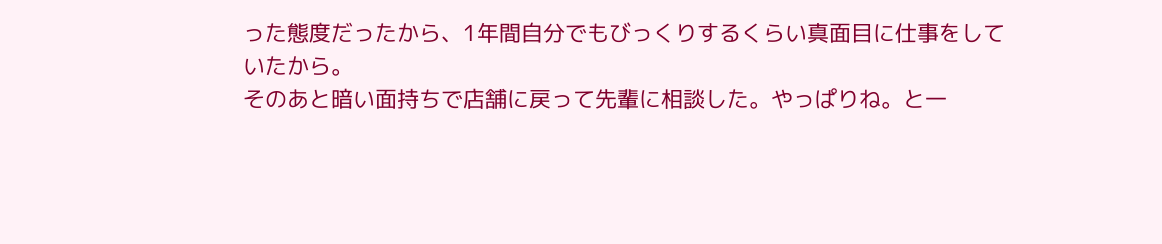った態度だったから、1年間自分でもびっくりするくらい真面目に仕事をしていたから。
そのあと暗い面持ちで店舗に戻って先輩に相談した。やっぱりね。と一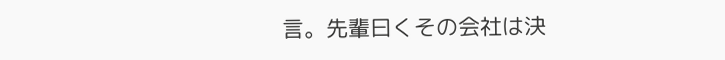言。先輩曰くその会社は決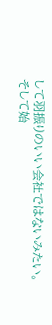して羽振りのいい会社ではないみたい。
そして始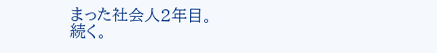まった社会人2年目。
続く。